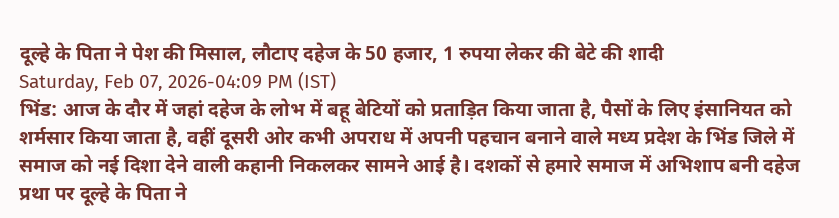दूल्हे के पिता ने पेश की मिसाल, लौटाए दहेज के 50 हजार, 1 रुपया लेकर की बेटे की शादी
Saturday, Feb 07, 2026-04:09 PM (IST)
भिंड: आज के दौर में जहां दहेज के लोभ में बहू बेटियों को प्रताड़ित किया जाता है, पैसों के लिए इंसानियत को शर्मसार किया जाता है, वहीं दूसरी ओर कभी अपराध में अपनी पहचान बनाने वाले मध्य प्रदेश के भिंड जिले में समाज को नई दिशा देने वाली कहानी निकलकर सामने आई है। दशकों से हमारे समाज में अभिशाप बनी दहेज प्रथा पर दूल्हे के पिता ने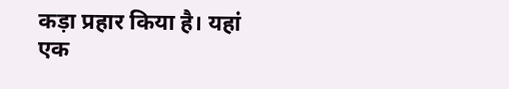कड़ा प्रहार किया है। यहां एक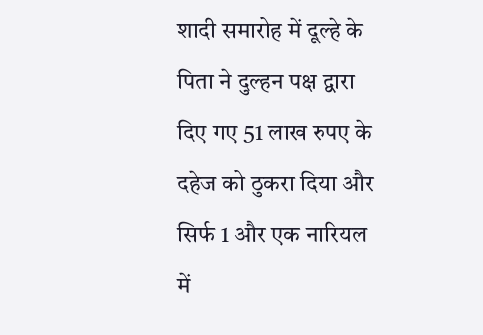शादी समारोह में दूल्हे के पिता ने दुल्हन पक्ष द्वारा दिए गए 51 लाख रुपए के दहेज को ठुकरा दिया और सिर्फ 1 और एक नारियल में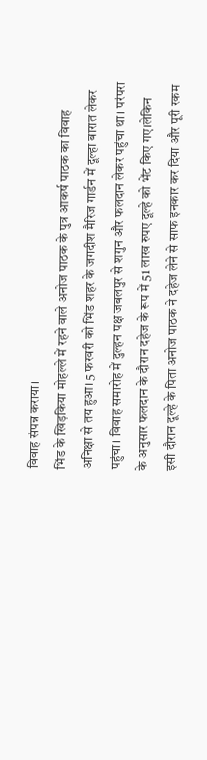विवाह संपन्न कराया।
भिंड के खिड़किया मोहल्ले में रहने वाले अनोज पाठक के पुत्र आकर्ष पाठक का विवाह अनिक्षा से तय हुआ। 5 फरवरी को भिंड शहर के जगदीश मैरिज गार्डन में दूल्हा बारात लेकर पहुंचा। विवाह समारोह में दुल्हन पक्ष जबलपुर से शगुन और फलदान लेकर पहुंचा था। परंपरा के अनुसार फलदान के दौरान दहेज के रूप में 51 लाख रुपए दूल्हे को भेंट किए गए।लेकिन इसी दौरान दूल्हे के पिता अनोज पाठक ने दहेज लेने से साफ इनकार कर दिया और पूरी रकम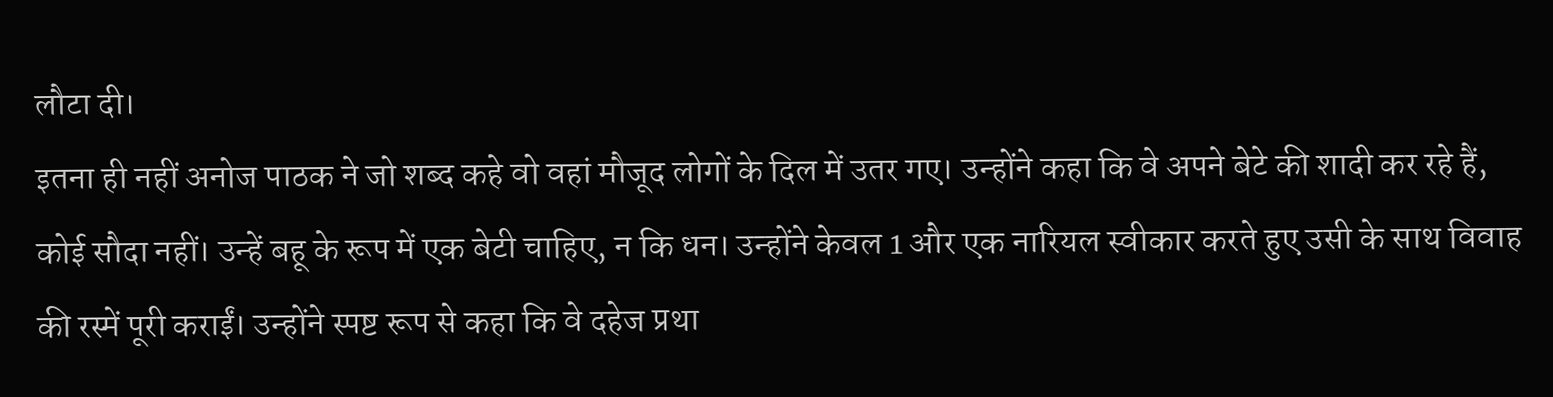लौटा दी।
इतना ही नहीं अनोज पाठक ने जो शब्द कहे वो वहां मौजूद लोगों के दिल में उतर गए। उन्होंने कहा कि वे अपने बेटे की शादी कर रहे हैं, कोई सौदा नहीं। उन्हें बहू के रूप में एक बेटी चाहिए, न कि धन। उन्होंने केवल 1 और एक नारियल स्वीकार करते हुए उसी के साथ विवाह की रस्में पूरी कराईं। उन्होंने स्पष्ट रूप से कहा कि वे दहेज प्रथा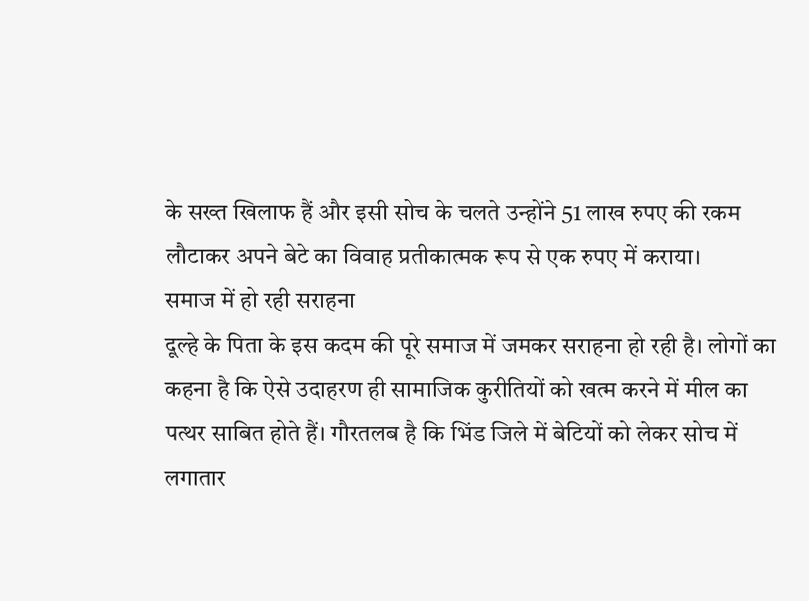के सख्त खिलाफ हैं और इसी सोच के चलते उन्होंने 51 लाख रुपए की रकम लौटाकर अपने बेटे का विवाह प्रतीकात्मक रूप से एक रुपए में कराया।
समाज में हो रही सराहना
दूल्हे के पिता के इस कदम की पूरे समाज में जमकर सराहना हो रही है। लोगों का कहना है कि ऐसे उदाहरण ही सामाजिक कुरीतियों को खत्म करने में मील का पत्थर साबित होते हैं। गौरतलब है कि भिंड जिले में बेटियों को लेकर सोच में लगातार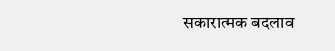सकारात्मक बदलाव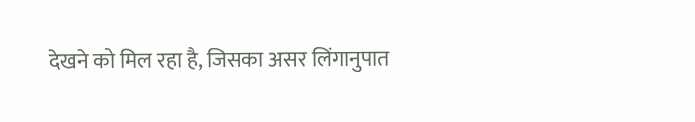देखने को मिल रहा है, जिसका असर लिंगानुपात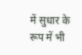में सुधार के रूप में भी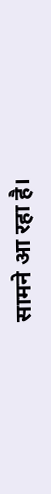सामने आ रहा है।